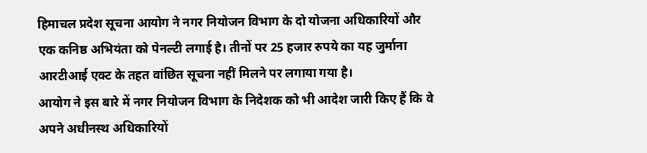हिमाचल प्रदेश सूचना आयोग ने नगर नियोजन विभाग के दो योजना अधिकारियों और एक कनिष्ठ अभियंता को पेनल्टी लगाई है। तीनों पर 25 हजार रुपये का यह जुर्माना आरटीआई एक्ट के तहत वांछित सूचना नहीं मिलने पर लगाया गया है।
आयोग ने इस बारे में नगर नियोजन विभाग के निदेशक को भी आदेश जारी किए हैं कि वे अपने अधीनस्थ अधिकारियों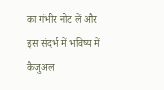का गंभीर नोट लें और इस संदर्भ में भविष्य में कैजुअल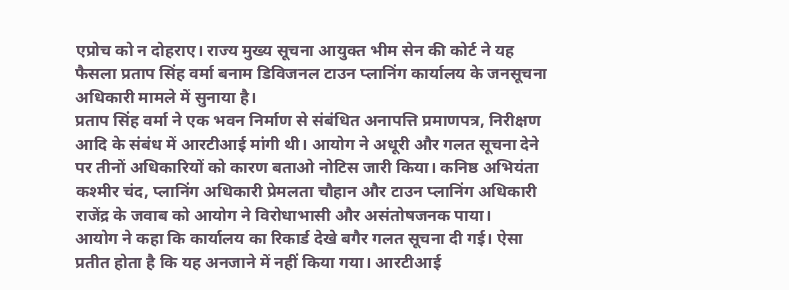एप्रोच को न दोहराए। राज्य मुख्य सूचना आयुक्त भीम सेन की कोर्ट ने यह फैसला प्रताप सिंह वर्मा बनाम डिविजनल टाउन प्लानिंग कार्यालय के जनसूचना अधिकारी मामले में सुनाया है।
प्रताप सिंह वर्मा ने एक भवन निर्माण से संबंधित अनापत्ति प्रमाणपत्र, निरीक्षण आदि के संबंध में आरटीआई मांगी थी। आयोग ने अधूरी और गलत सूचना देने पर तीनों अधिकारियों को कारण बताओ नोटिस जारी किया। कनिष्ठ अभियंता कश्मीर चंद, प्लानिंग अधिकारी प्रेमलता चौहान और टाउन प्लानिंग अधिकारी राजेंद्र के जवाब को आयोग ने विरोधाभासी और असंतोषजनक पाया।
आयोग ने कहा कि कार्यालय का रिकार्ड देखे बगैर गलत सूचना दी गई। ऐसा प्रतीत होता है कि यह अनजाने में नहीं किया गया। आरटीआई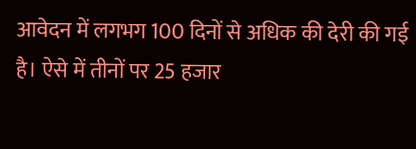आवेदन में लगभग 100 दिनों से अधिक की देरी की गई है। ऐसे में तीनों पर 25 हजार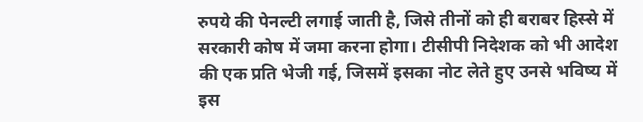रुपये की पेनल्टी लगाई जाती है, जिसे तीनों को ही बराबर हिस्से में सरकारी कोष में जमा करना होगा। टीसीपी निदेशक को भी आदेश की एक प्रति भेजी गई, जिसमें इसका नोट लेते हुए उनसे भविष्य में इस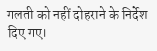गलती को नहीं दोहराने के निर्देश दिए गए।